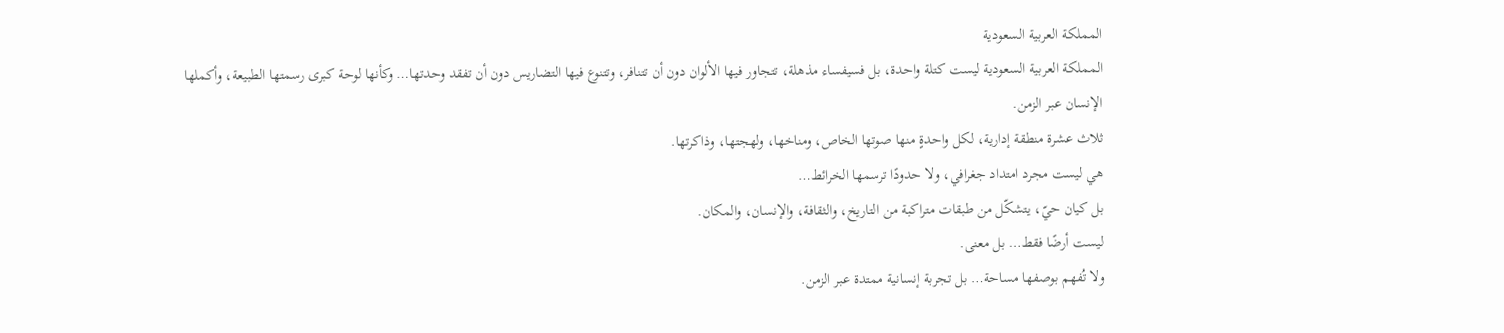المملكة العربية السعودية
المملكة العربية السعودية ليست كتلة واحدة، بل فسيفساء مذهلة، تتجاور فيها الألوان دون أن تتنافر، وتتنوع فيها التضاريس دون أن تفقد وحدتها… وكأنها لوحة كبرى رسمتها الطبيعة، وأكملها الإنسان عبر الزمن.
ثلاث عشرة منطقة إدارية، لكل واحدةٍ منها صوتها الخاص، ومناخها، ولهجتها، وذاكرتها.
هي ليست مجرد امتداد جغرافي، ولا حدودًا ترسمها الخرائط…
بل كيان حيّ، يتشكّل من طبقات متراكبة من التاريخ، والثقافة، والإنسان، والمكان.
ليست أرضًا فقط… بل معنى.
ولا تُفهم بوصفها مساحة… بل تجربة إنسانية ممتدة عبر الزمن.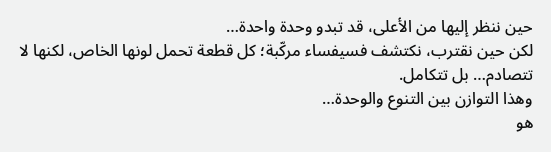حين ننظر إليها من الأعلى، قد تبدو وحدة واحدة…
لكن حين نقترب، نكتشف فسيفساء مركّبة؛ كل قطعة تحمل لونها الخاص، لكنها لا تتصادم… بل تتكامل.
وهذا التوازن بين التنوع والوحدة…
هو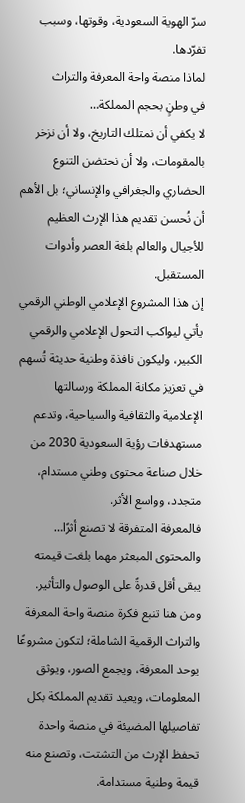سرّ الهوية السعودية، وقوتها، وسبب تفرّدها.
لماذا منصة واحة المعرفة والتراث
في وطنٍ بحجم المملكة…
لا يكفي أن نمتلك التاريخ، ولا أن نزخر بالمقومات، ولا أن نحتضن التنوع الحضاري والجغرافي والإنساني؛ بل الأهم أن نُحسن تقديم هذا الإرث العظيم للأجيال والعالم بلغة العصر وأدوات المستقبل.
إن هذا المشروع الإعلامي الوطني الرقمي يأتي ليواكب التحول الإعلامي والرقمي الكبير، وليكون نافذة وطنية حديثة تُسهم في تعزيز مكانة المملكة ورسالتها الإعلامية والثقافية والسياحية، وتدعم مستهدفات رؤية السعودية 2030 من خلال صناعة محتوى وطني مستدام، متجدد، وواسع الأثر.
فالمعرفة المتفرقة لا تصنع أثرًا…
والمحتوى المبعثر مهما بلغت قيمته يبقى أقل قدرةً على الوصول والتأثير.
ومن هنا تنبع فكرة منصة واحة المعرفة والتراث الرقمية الشاملة؛ لتكون مشروعًا يوحد المعرفة، ويجمع الصور، ويوثق المعلومات، ويعيد تقديم المملكة بكل تفاصيلها المضيئة في منصة واحدة تحفظ الإرث من التشتت، وتصنع منه قيمة وطنية مستدامة.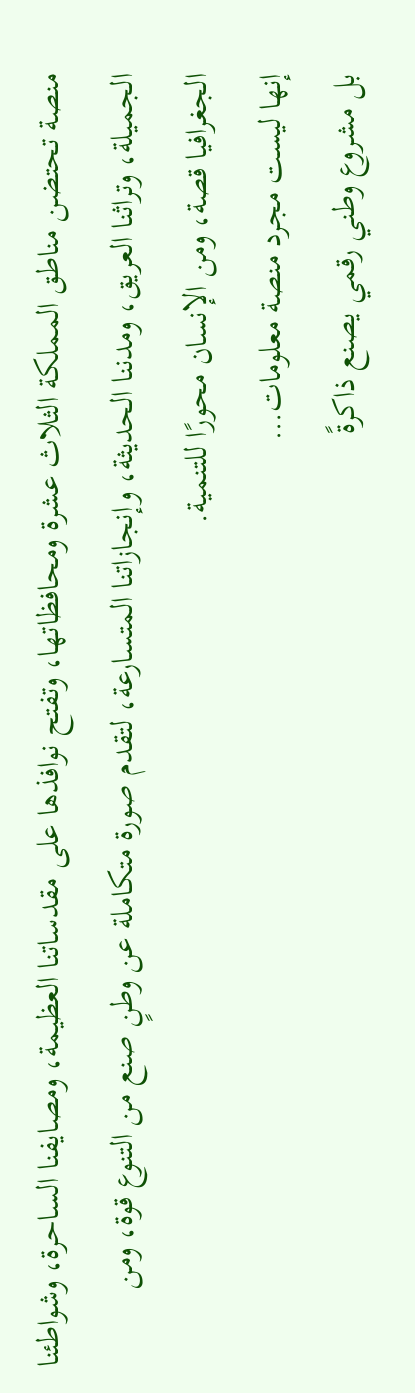منصة تحتضن مناطق المملكة الثلاث عشرة ومحافظاتها، وتفتح نوافذها على مقدساتنا العظيمة، ومصايفنا الساحرة، وشواطئنا الجميلة، وتراثنا العريق، ومدننا الحديثة، وإنجازاتنا المتسارعة، لتقدم صورة متكاملة عن وطنٍ صنع من التنوع قوة، ومن الجغرافيا قصة، ومن الإنسان محورًا للتنمية.
إنها ليست مجرد منصة معلومات…
بل مشروع وطني رقمي يصنع ذاكرةً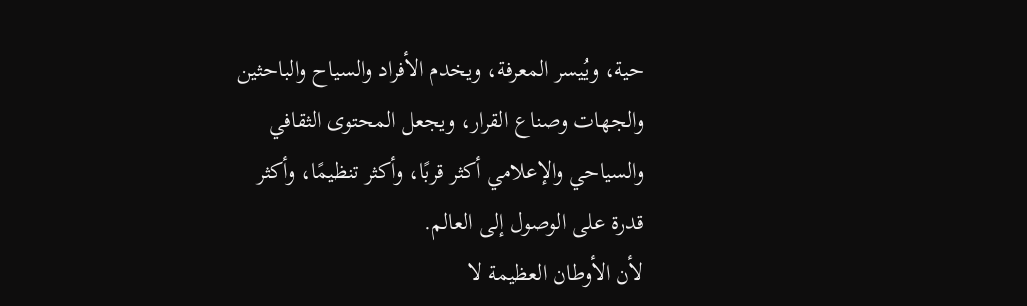حية، ويُيسر المعرفة، ويخدم الأفراد والسياح والباحثين والجهات وصناع القرار، ويجعل المحتوى الثقافي والسياحي والإعلامي أكثر قربًا، وأكثر تنظيمًا، وأكثر قدرة على الوصول إلى العالم.
لأن الأوطان العظيمة لا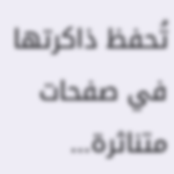تُحفظ ذاكرتها في صفحات متناثرة…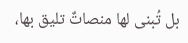بل تُبنى لها منصاتٌ تليق بها،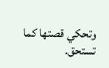وتحكي قصتها كما تستحق.